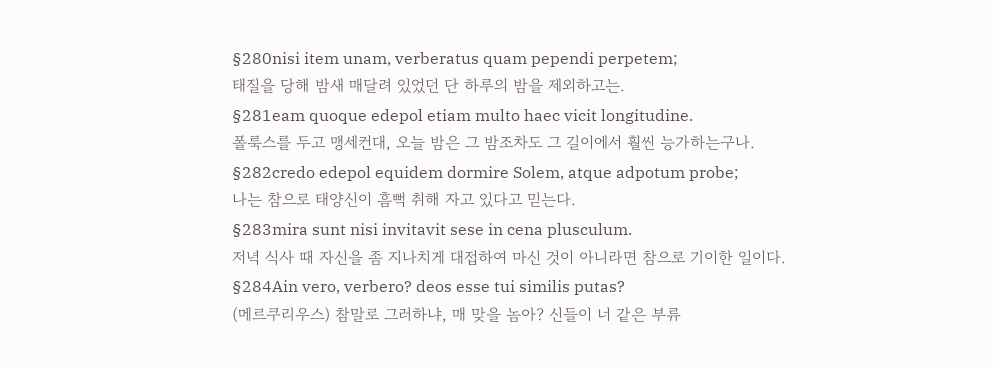§280nisi item unam, verberatus quam pependi perpetem;
태질을 당해 밤새 매달려 있었던 단 하루의 밤을 제외하고는.
§281eam quoque edepol etiam multo haec vicit longitudine.
폴룩스를 두고 맹세컨대, 오늘 밤은 그 밤조차도 그 길이에서 훨씬 능가하는구나.
§282credo edepol equidem dormire Solem, atque adpotum probe;
나는 참으로 태양신이 흠뻑 취해 자고 있다고 믿는다.
§283mira sunt nisi invitavit sese in cena plusculum.
저녁 식사 때 자신을 좀 지나치게 대접하여 마신 것이 아니라면 참으로 기이한 일이다.
§284Ain vero, verbero? deos esse tui similis putas?
(메르쿠리우스) 참말로 그러하냐, 매 맞을 놈아? 신들이 너 같은 부류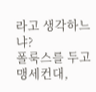라고 생각하느냐?
폴룩스를 두고 맹세컨대,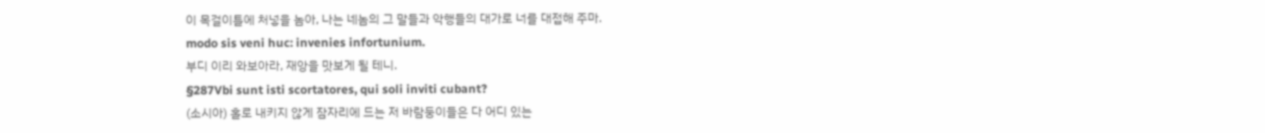이 목걸이틀에 처넣을 놈아, 나는 네놈의 그 말들과 악행들의 대가로 너를 대접해 주마.
modo sis veni huc: invenies infortunium.
부디 이리 와보아라, 재앙을 맛보게 될 테니.
§287Vbi sunt isti scortatores, qui soli inviti cubant?
(소시아) 홀로 내키지 않게 잠자리에 드는 저 바람둥이들은 다 어디 있는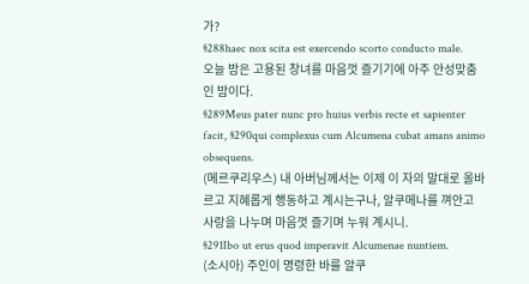가?
§288haec nox scita est exercendo scorto conducto male.
오늘 밤은 고용된 창녀를 마음껏 즐기기에 아주 안성맞춤인 밤이다.
§289Meus pater nunc pro huius verbis recte et sapienter facit, §290qui complexus cum Alcumena cubat amans animo obsequens.
(메르쿠리우스) 내 아버님께서는 이제 이 자의 말대로 올바르고 지혜롭게 행동하고 계시는구나, 알쿠메나를 껴안고 사랑을 나누며 마음껏 즐기며 누워 계시니.
§291Ibo ut erus quod imperavit Alcumenae nuntiem.
(소시아) 주인이 명령한 바를 알쿠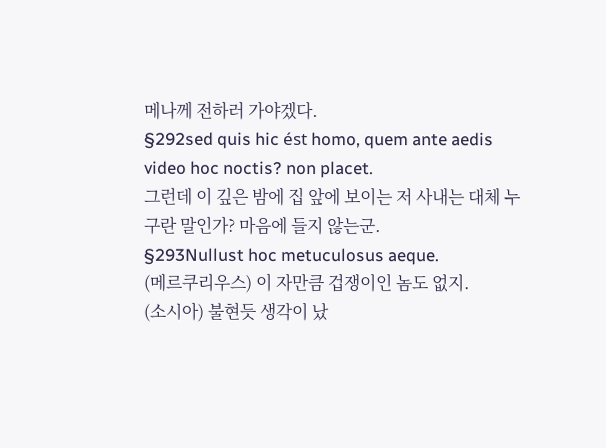메나께 전하러 가야겠다.
§292sed quis hic ést homo, quem ante aedis video hoc noctis? non placet.
그런데 이 깊은 밤에 집 앞에 보이는 저 사내는 대체 누구란 말인가? 마음에 들지 않는군.
§293Nullust hoc metuculosus aeque.
(메르쿠리우스) 이 자만큼 겁쟁이인 놈도 없지.
(소시아) 불현듯 생각이 났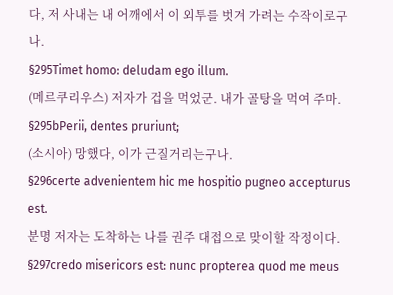다, 저 사내는 내 어깨에서 이 외투를 벗겨 가려는 수작이로구나.
§295Timet homo: deludam ego illum.
(메르쿠리우스) 저자가 겁을 먹었군. 내가 골탕을 먹여 주마.
§295bPerii, dentes pruriunt;
(소시아) 망했다, 이가 근질거리는구나.
§296certe advenientem hic me hospitio pugneo accepturus est.
분명 저자는 도착하는 나를 권주 대접으로 맞이할 작정이다.
§297credo misericors est: nunc propterea quod me meus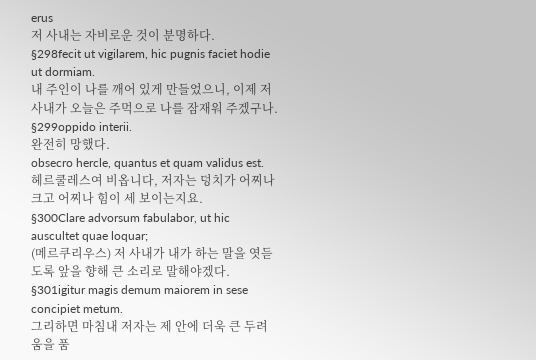erus
저 사내는 자비로운 것이 분명하다.
§298fecit ut vigilarem, hic pugnis faciet hodie ut dormiam.
내 주인이 나를 깨어 있게 만들었으니, 이제 저 사내가 오늘은 주먹으로 나를 잠재워 주겠구나.
§299oppido interii.
완전히 망했다.
obsecro hercle, quantus et quam validus est.
헤르쿨레스여 비옵니다, 저자는 덩치가 어찌나 크고 어찌나 힘이 세 보이는지요.
§300Clare advorsum fabulabor, ut hic auscultet quae loquar;
(메르쿠리우스) 저 사내가 내가 하는 말을 엿듣도록 앞을 향해 큰 소리로 말해야겠다.
§301igitur magis demum maiorem in sese concipiet metum.
그리하면 마침내 저자는 제 안에 더욱 큰 두려움을 품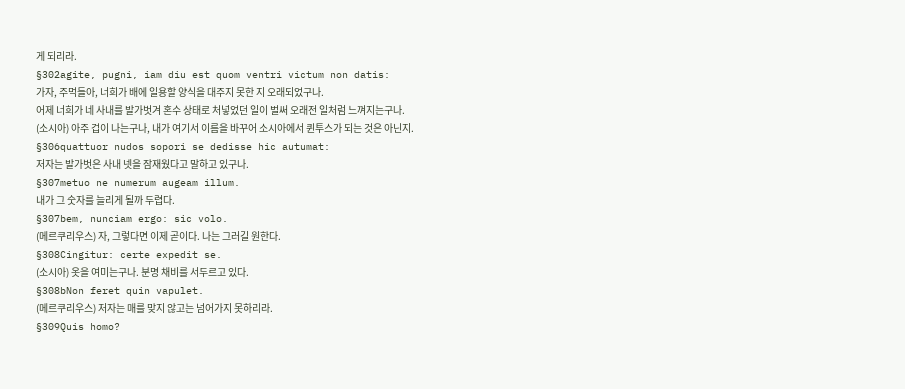게 되리라.
§302agite, pugni, iam diu est quom ventri victum non datis:
가자, 주먹들아, 너희가 배에 일용할 양식을 대주지 못한 지 오래되었구나.
어제 너희가 네 사내를 발가벗겨 혼수 상태로 처넣었던 일이 벌써 오래전 일처럼 느껴지는구나.
(소시아) 아주 겁이 나는구나, 내가 여기서 이름을 바꾸어 소시아에서 퀸투스가 되는 것은 아닌지.
§306quattuor nudos sopori se dedisse hic autumat:
저자는 발가벗은 사내 넷을 잠재웠다고 말하고 있구나.
§307metuo ne numerum augeam illum.
내가 그 숫자를 늘리게 될까 두렵다.
§307bem, nunciam ergo: sic volo.
(메르쿠리우스) 자, 그렇다면 이제 곧이다. 나는 그러길 원한다.
§308Cingitur: certe expedit se.
(소시아) 옷을 여미는구나. 분명 채비를 서두르고 있다.
§308bNon feret quin vapulet.
(메르쿠리우스) 저자는 매를 맞지 않고는 넘어가지 못하리라.
§309Quis homo?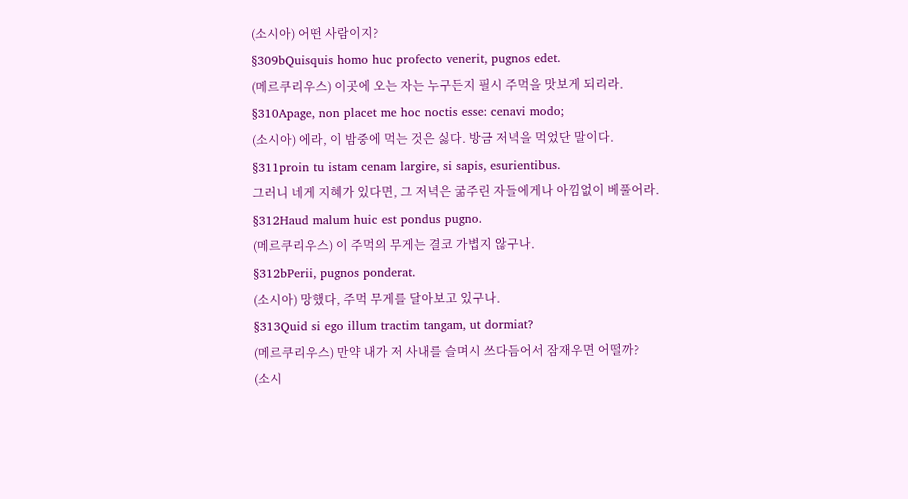(소시아) 어떤 사람이지?
§309bQuisquis homo huc profecto venerit, pugnos edet.
(메르쿠리우스) 이곳에 오는 자는 누구든지 필시 주먹을 맛보게 되리라.
§310Apage, non placet me hoc noctis esse: cenavi modo;
(소시아) 에라, 이 밤중에 먹는 것은 싫다. 방금 저녁을 먹었단 말이다.
§311proin tu istam cenam largire, si sapis, esurientibus.
그러니 네게 지혜가 있다면, 그 저녁은 굶주린 자들에게나 아낌없이 베풀어라.
§312Haud malum huic est pondus pugno.
(메르쿠리우스) 이 주먹의 무게는 결코 가볍지 않구나.
§312bPerii, pugnos ponderat.
(소시아) 망했다, 주먹 무게를 달아보고 있구나.
§313Quid si ego illum tractim tangam, ut dormiat?
(메르쿠리우스) 만약 내가 저 사내를 슬며시 쓰다듬어서 잠재우면 어떨까?
(소시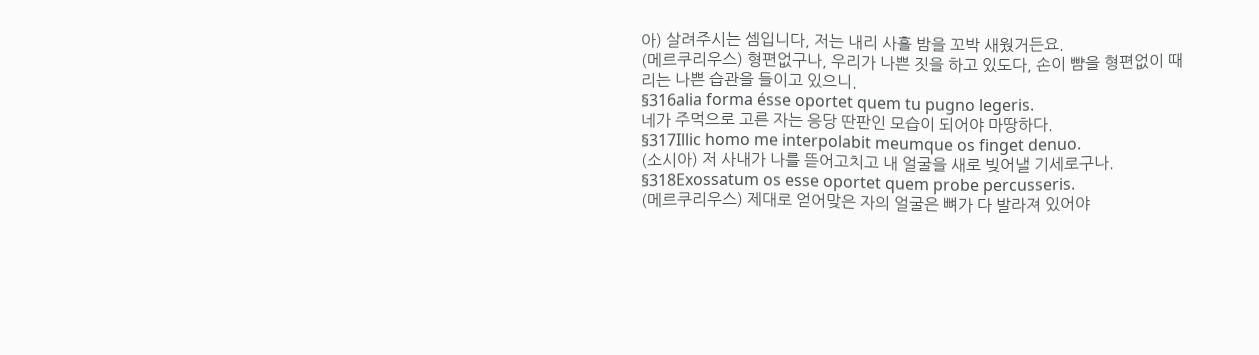아) 살려주시는 셈입니다, 저는 내리 사흘 밤을 꼬박 새웠거든요.
(메르쿠리우스) 형편없구나, 우리가 나쁜 짓을 하고 있도다, 손이 뺨을 형편없이 때리는 나쁜 습관을 들이고 있으니.
§316alia forma ésse oportet quem tu pugno legeris.
네가 주먹으로 고른 자는 응당 딴판인 모습이 되어야 마땅하다.
§317Illic homo me interpolabit meumque os finget denuo.
(소시아) 저 사내가 나를 뜯어고치고 내 얼굴을 새로 빚어낼 기세로구나.
§318Exossatum os esse oportet quem probe percusseris.
(메르쿠리우스) 제대로 얻어맞은 자의 얼굴은 뼈가 다 발라져 있어야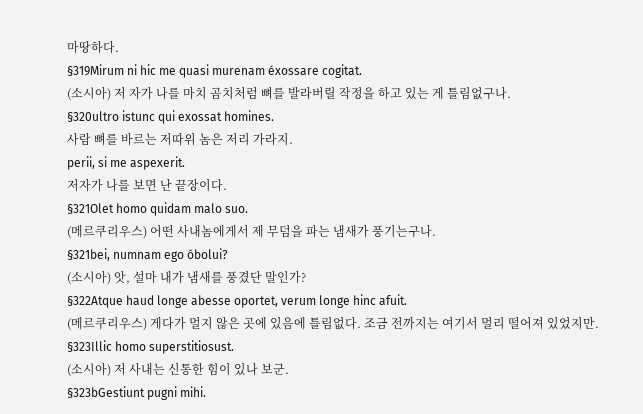마땅하다.
§319Mirum ni hic me quasi murenam éxossare cogitat.
(소시아) 저 자가 나를 마치 곰치처럼 뼈를 발라버릴 작정을 하고 있는 게 틀림없구나.
§320ultro istunc qui exossat homines.
사람 뼈를 바르는 저따위 놈은 저리 가라지.
perii, si me aspexerit.
저자가 나를 보면 난 끝장이다.
§321Olet homo quidam malo suo.
(메르쿠리우스) 어떤 사내놈에게서 제 무덤을 파는 냄새가 풍기는구나.
§321bei, numnam ego óbolui?
(소시아) 앗, 설마 내가 냄새를 풍겼단 말인가?
§322Atque haud longe abesse oportet, verum longe hinc afuit.
(메르쿠리우스) 게다가 멀지 않은 곳에 있음에 틀림없다. 조금 전까지는 여기서 멀리 떨어져 있었지만.
§323Illic homo superstitiosust.
(소시아) 저 사내는 신통한 힘이 있나 보군.
§323bGestiunt pugni mihi.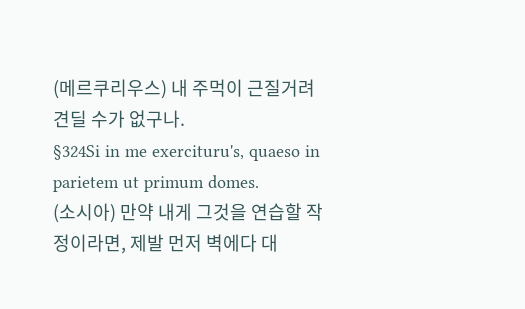(메르쿠리우스) 내 주먹이 근질거려 견딜 수가 없구나.
§324Si in me exercituru's, quaeso in parietem ut primum domes.
(소시아) 만약 내게 그것을 연습할 작정이라면, 제발 먼저 벽에다 대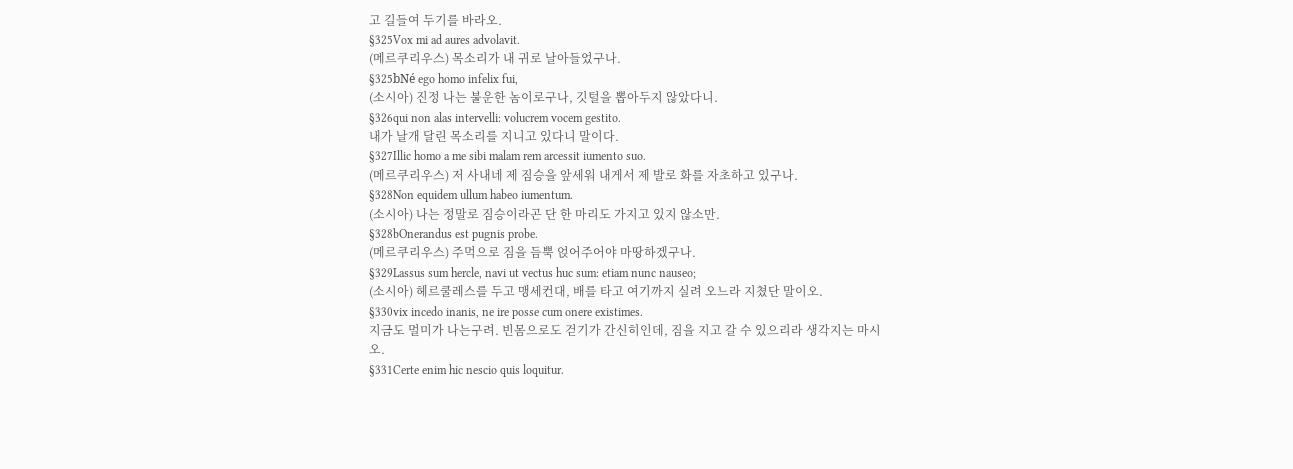고 길들여 두기를 바라오.
§325Vox mi ad aures advolavit.
(메르쿠리우스) 목소리가 내 귀로 날아들었구나.
§325bNé ego homo infelix fui,
(소시아) 진정 나는 불운한 놈이로구나, 깃털을 뽑아두지 않았다니.
§326qui non alas intervelli: volucrem vocem gestito.
내가 날개 달린 목소리를 지니고 있다니 말이다.
§327Illic homo a me sibi malam rem arcessit iumento suo.
(메르쿠리우스) 저 사내네 제 짐승을 앞세워 내게서 제 발로 화를 자초하고 있구나.
§328Non equidem ullum habeo iumentum.
(소시아) 나는 정말로 짐승이라곤 단 한 마리도 가지고 있지 않소만.
§328bOnerandus est pugnis probe.
(메르쿠리우스) 주먹으로 짐을 듬뿍 얹어주어야 마땅하겠구나.
§329Lassus sum hercle, navi ut vectus huc sum: etiam nunc nauseo;
(소시아) 헤르쿨레스를 두고 맹세컨대, 배를 타고 여기까지 실려 오느라 지쳤단 말이오.
§330vix incedo inanis, ne ire posse cum onere existimes.
지금도 멀미가 나는구려. 빈몸으로도 걷기가 간신히인데, 짐을 지고 갈 수 있으리라 생각지는 마시오.
§331Certe enim hic nescio quis loquitur.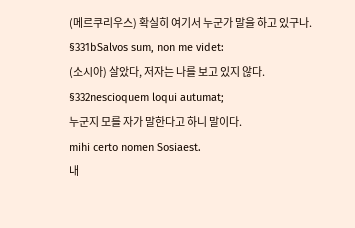(메르쿠리우스) 확실히 여기서 누군가 말을 하고 있구나.
§331bSalvos sum, non me videt:
(소시아) 살았다, 저자는 나를 보고 있지 않다.
§332nescioquem loqui autumat;
누군지 모를 자가 말한다고 하니 말이다.
mihi certo nomen Sosiaest.
내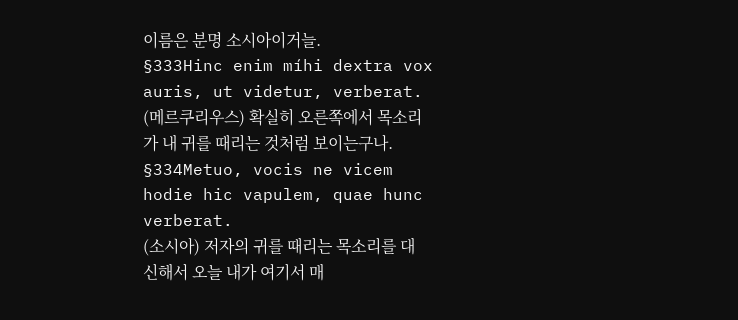이름은 분명 소시아이거늘.
§333Hinc enim míhi dextra vox auris, ut videtur, verberat.
(메르쿠리우스) 확실히 오른쪽에서 목소리가 내 귀를 때리는 것처럼 보이는구나.
§334Metuo, vocis ne vicem hodie hic vapulem, quae hunc verberat.
(소시아) 저자의 귀를 때리는 목소리를 대신해서 오늘 내가 여기서 매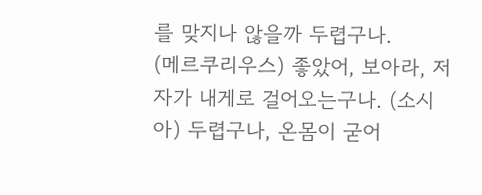를 맞지나 않을까 두렵구나.
(메르쿠리우스) 좋았어, 보아라, 저자가 내게로 걸어오는구나. (소시아) 두렵구나, 온몸이 굳어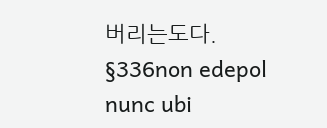버리는도다.
§336non edepol nunc ubi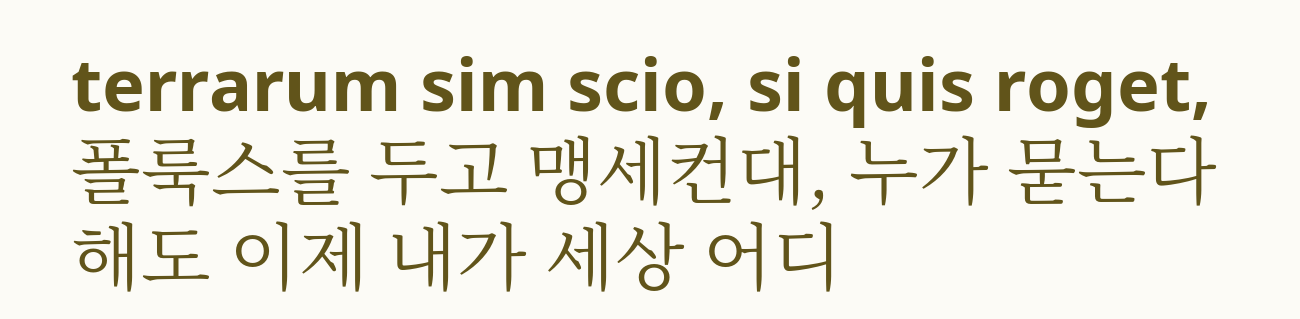terrarum sim scio, si quis roget,
폴룩스를 두고 맹세컨대, 누가 묻는다 해도 이제 내가 세상 어디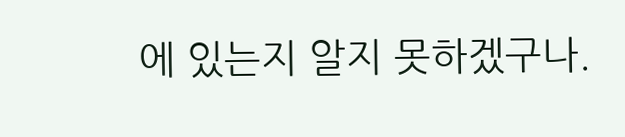에 있는지 알지 못하겠구나.